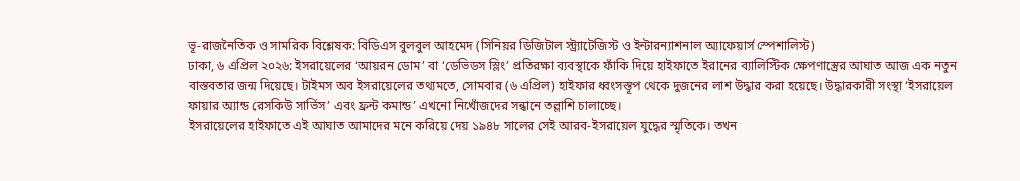ভূ-রাজনৈতিক ও সামরিক বিশ্লেষক: বিডিএস বুলবুল আহমেদ (সিনিয়র ডিজিটাল স্ট্র্যাটেজিস্ট ও ইন্টারন্যাশনাল অ্যাফেয়ার্স স্পেশালিস্ট)
ঢাকা, ৬ এপ্রিল ২০২৬: ইসরায়েলের ‘আয়রন ডোম’ বা ‘ডেভিডস স্লিং’ প্রতিরক্ষা ব্যবস্থাকে ফাঁকি দিয়ে হাইফাতে ইরানের ব্যালিস্টিক ক্ষেপণাস্ত্রের আঘাত আজ এক নতুন বাস্তবতার জন্ম দিয়েছে। টাইমস অব ইসরায়েলের তথ্যমতে, সোমবার (৬ এপ্রিল) হাইফার ধ্বংসস্তূপ থেকে দুজনের লাশ উদ্ধার করা হয়েছে। উদ্ধারকারী সংস্থা ‘ইসরায়েল ফায়ার অ্যান্ড রেসকিউ সার্ভিস’ এবং ফ্রন্ট কমান্ড’ এখনো নিখোঁজদের সন্ধানে তল্লাশি চালাচ্ছে।
ইসরায়েলের হাইফাতে এই আঘাত আমাদের মনে করিয়ে দেয় ১৯৪৮ সালের সেই আরব-ইসরায়েল যুদ্ধের স্মৃতিকে। তখন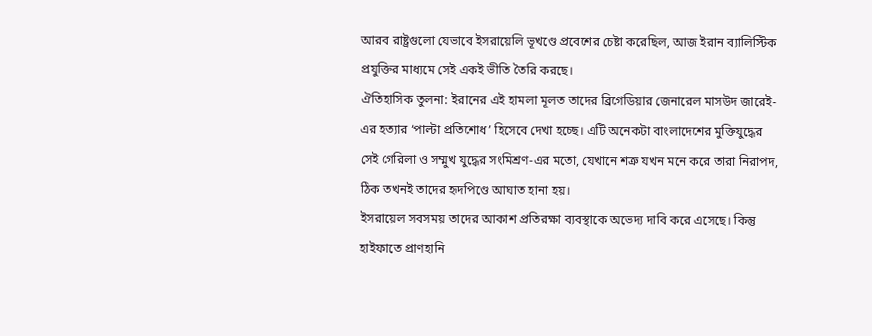আরব রাষ্ট্রগুলো যেভাবে ইসরায়েলি ভূখণ্ডে প্রবেশের চেষ্টা করেছিল, আজ ইরান ব্যালিস্টিক প্রযুক্তির মাধ্যমে সেই একই ভীতি তৈরি করছে।
ঐতিহাসিক তুলনা: ইরানের এই হামলা মূলত তাদের ব্রিগেডিয়ার জেনারেল মাসউদ জারেই-এর হত্যার ‘পাল্টা প্রতিশোধ’ হিসেবে দেখা হচ্ছে। এটি অনেকটা বাংলাদেশের মুক্তিযুদ্ধের সেই গেরিলা ও সম্মুখ যুদ্ধের সংমিশ্রণ-এর মতো, যেখানে শত্রু যখন মনে করে তারা নিরাপদ, ঠিক তখনই তাদের হৃদপিণ্ডে আঘাত হানা হয়।
ইসরায়েল সবসময় তাদের আকাশ প্রতিরক্ষা ব্যবস্থাকে অভেদ্য দাবি করে এসেছে। কিন্তু হাইফাতে প্রাণহানি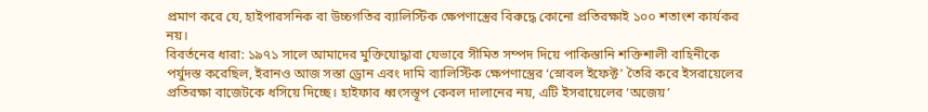প্রমাণ করে যে, হাইপারসনিক বা উচ্চগতির ব্যালিস্টিক ক্ষেপণাস্ত্রের বিরুদ্ধে কোনো প্রতিরক্ষাই ১০০ শতাংশ কার্যকর নয়।
বিবর্তনের ধারা: ১৯৭১ সালে আমাদের মুক্তিযোদ্ধারা যেভাবে সীমিত সম্পদ দিয়ে পাকিস্তানি শক্তিশালী বাহিনীকে পর্যুদস্ত করেছিল, ইরানও আজ সস্তা ড্রোন এবং দামি ব্যালিস্টিক ক্ষেপণাস্ত্রের ‘স্নোবল ইফেক্ট’ তৈরি করে ইসরায়েলের প্রতিরক্ষা বাজেটকে ধসিয়ে দিচ্ছে। হাইফার ধ্বংসস্তূপ কেবল দালানের নয়, এটি ইসরায়েলের ‘অজেয়’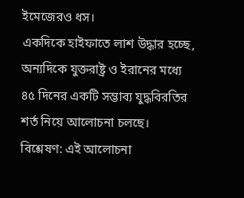ইমেজেরও ধস।
একদিকে হাইফাতে লাশ উদ্ধার হচ্ছে, অন্যদিকে যুক্তরাষ্ট্র ও ইরানের মধ্যে ৪৫ দিনের একটি সম্ভাব্য যুদ্ধবিরতির শর্ত নিয়ে আলোচনা চলছে।
বিশ্লেষণ: এই আলোচনা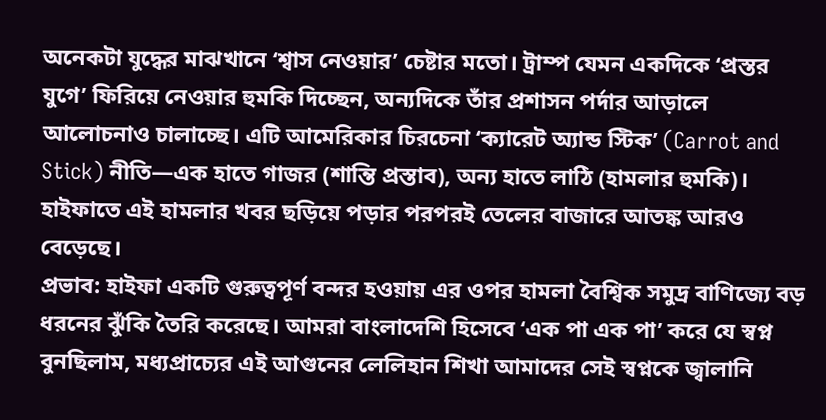অনেকটা যুদ্ধের মাঝখানে ‘শ্বাস নেওয়ার’ চেষ্টার মতো। ট্রাম্প যেমন একদিকে ‘প্রস্তর যুগে’ ফিরিয়ে নেওয়ার হুমকি দিচ্ছেন, অন্যদিকে তাঁর প্রশাসন পর্দার আড়ালে আলোচনাও চালাচ্ছে। এটি আমেরিকার চিরচেনা ‘ক্যারেট অ্যান্ড স্টিক’ (Carrot and Stick) নীতি—এক হাতে গাজর (শান্তি প্রস্তাব), অন্য হাতে লাঠি (হামলার হুমকি)।
হাইফাতে এই হামলার খবর ছড়িয়ে পড়ার পরপরই তেলের বাজারে আতঙ্ক আরও বেড়েছে।
প্রভাব: হাইফা একটি গুরুত্বপূর্ণ বন্দর হওয়ায় এর ওপর হামলা বৈশ্বিক সমুদ্র বাণিজ্যে বড় ধরনের ঝুঁকি তৈরি করেছে। আমরা বাংলাদেশি হিসেবে ‘এক পা এক পা’ করে যে স্বপ্ন বুনছিলাম, মধ্যপ্রাচ্যের এই আগুনের লেলিহান শিখা আমাদের সেই স্বপ্নকে জ্বালানি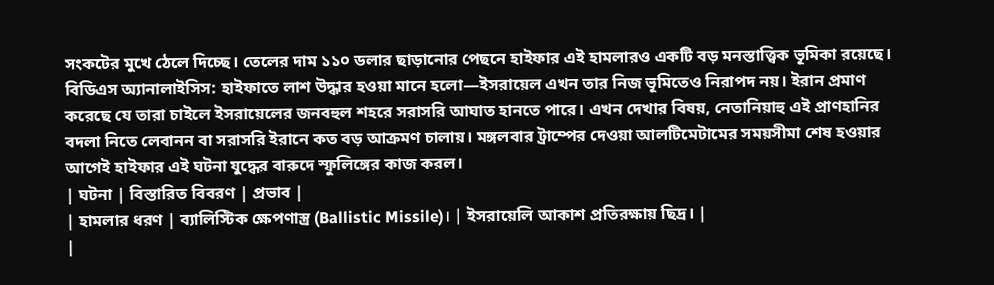সংকটের মুখে ঠেলে দিচ্ছে। তেলের দাম ১১০ ডলার ছাড়ানোর পেছনে হাইফার এই হামলারও একটি বড় মনস্তাত্ত্বিক ভূমিকা রয়েছে।
বিডিএস অ্যানালাইসিস: হাইফাতে লাশ উদ্ধার হওয়া মানে হলো—ইসরায়েল এখন তার নিজ ভূমিতেও নিরাপদ নয়। ইরান প্রমাণ করেছে যে তারা চাইলে ইসরায়েলের জনবহুল শহরে সরাসরি আঘাত হানতে পারে। এখন দেখার বিষয়, নেতানিয়াহু এই প্রাণহানির বদলা নিতে লেবানন বা সরাসরি ইরানে কত বড় আক্রমণ চালায়। মঙ্গলবার ট্রাম্পের দেওয়া আলটিমেটামের সময়সীমা শেষ হওয়ার আগেই হাইফার এই ঘটনা যুদ্ধের বারুদে স্ফুলিঙ্গের কাজ করল।
| ঘটনা | বিস্তারিত বিবরণ | প্রভাব |
| হামলার ধরণ | ব্যালিস্টিক ক্ষেপণাস্ত্র (Ballistic Missile)। | ইসরায়েলি আকাশ প্রতিরক্ষায় ছিদ্র। |
|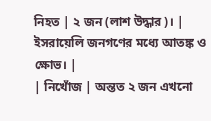নিহত | ২ জন (লাশ উদ্ধার)। | ইসরায়েলি জনগণের মধ্যে আতঙ্ক ও ক্ষোভ। |
| নিখোঁজ | অন্তত ২ জন এখনো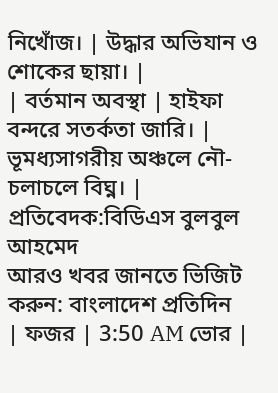নিখোঁজ। | উদ্ধার অভিযান ও শোকের ছায়া। |
| বর্তমান অবস্থা | হাইফা বন্দরে সতর্কতা জারি। | ভূমধ্যসাগরীয় অঞ্চলে নৌ-চলাচলে বিঘ্ন। |
প্রতিবেদক:বিডিএস বুলবুল আহমেদ
আরও খবর জানতে ভিজিট করুন: বাংলাদেশ প্রতিদিন
| ফজর | 3:50 AM ভোর |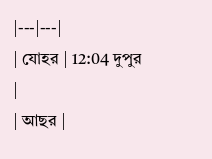|---|---|
| যোহর | 12:04 দুপুর |
| আছর |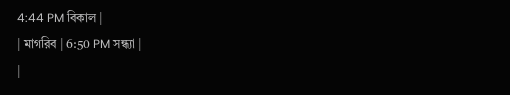4:44 PM বিকাল |
| মাগরিব | 6:50 PM সন্ধ্যা |
|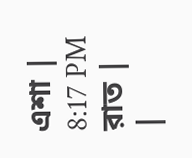এশা | 8:17 PM রাত |
|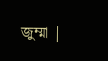জুম্মা |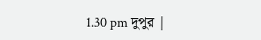1.30 pm দুপুর |